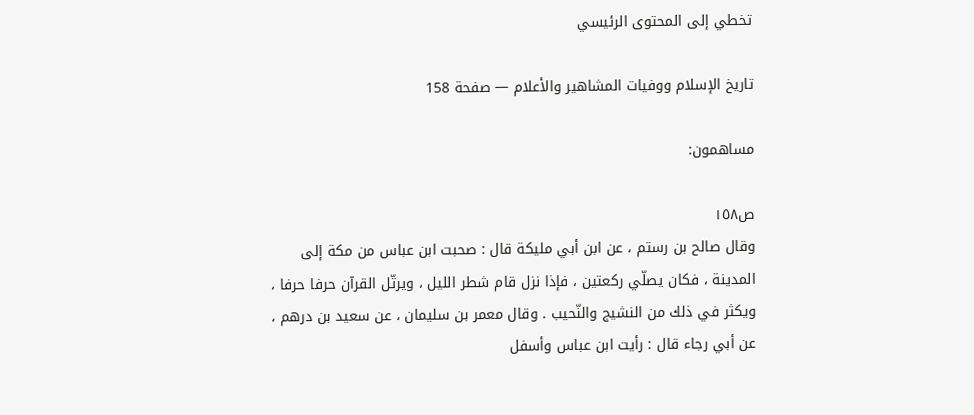تخطي إلى المحتوى الرئيسي

تاريخ الإسلام ووفيات المشاهير والأعلام — صفحة 158

مساهمون:

ص١٥٨
وقال صالح بن رستم ، عن ابن أبي مليكة قال : صحبت ابن عباس من مكة إلى المدينة ، فكان يصلّي ركعتين ، فإذا نزل قام شطر الليل ، ويرتّل القرآن حرفا حرفا ، ويكثر في ذلك من النشيج والنّحيب . وقال معمر بن سليمان ، عن سعيد بن درهم ، عن أبي رجاء قال : رأيت ابن عباس وأسفل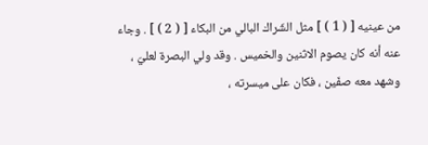من عينيه [ ( 1 ) ] مثل الشّراك البالي من البكاء [ ( 2 ) ] . وجاء عنه أنه كان يصوم الاثنين والخميس . وقد ولي البصرة لعليّ ، وشهد معه صفّين ، فكان على ميسرته ،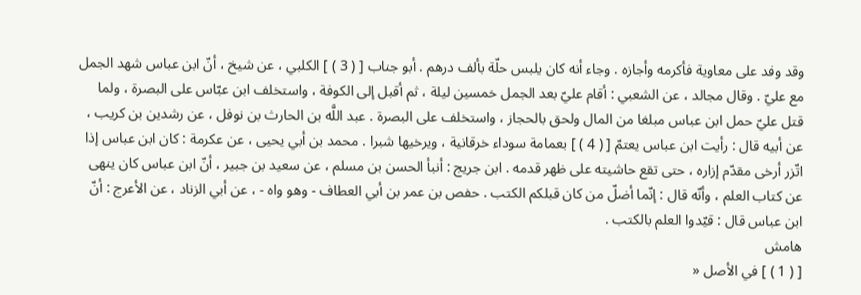وقد وفد على معاوية فأكرمه وأجازه . وجاء أنه كان يلبس حلّة بألف درهم . أبو جناب [ ( 3 ) ] الكلبي ، عن شيخ ، أنّ ابن عباس شهد الجمل مع عليّ . وقال مجالد ، عن الشعبي : أقام عليّ بعد الجمل خمسين ليلة ، ثم أقبل إلى الكوفة ، واستخلف ابن عبّاس على البصرة ، ولما قتل عليّ حمل ابن عباس مبلغا من المال ولحق بالحجاز ، واستخلف على البصرة . عبد اللَّه بن الحارث بن نوفل ، عن رشدين بن كريب ، عن أبيه قال : رأيت ابن عباس يعتمّ [ ( 4 ) ] بعمامة سوداء خرقانية ، ويرخيها شبرا . محمد بن أبي يحيى ، عن عكرمة : كان ابن عباس إذا اتّزر أرخى مقدّم إزاره ، حتى تقع حاشيته على ظهر قدمه . ابن جريج : أنبأ الحسن بن مسلم ، عن سعيد بن جبير ، أنّ ابن عباس كان ينهى عن كتاب العلم ، وأنّه قال : إنّما أضلّ من كان قبلكم الكتب . حفص بن عمر بن أبي العطاف - وهو واه - ، عن أبي الزناد ، عن الأعرج : أنّ ابن عباس قال : قيّدوا العلم بالكتب .
هامش
[ ( 1 ) ] في الأصل «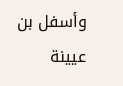وأسفل بن عيينة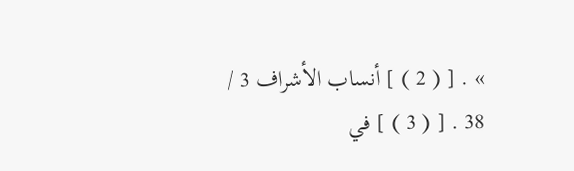» . [ ( 2 ) ] أنساب الأشراف 3 / 38 . [ ( 3 ) ] في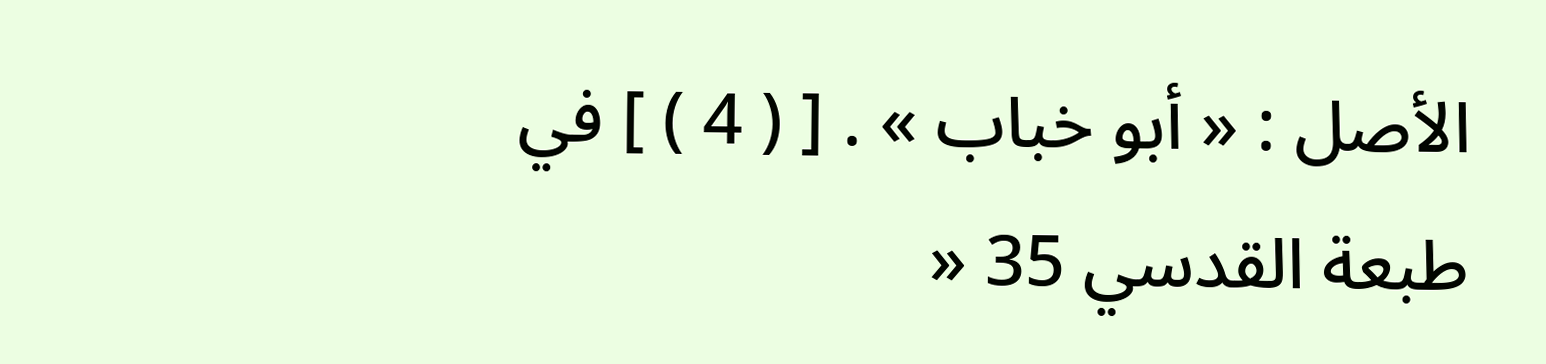الأصل : « أبو خباب » . [ ( 4 ) ] في طبعة القدسي 35 «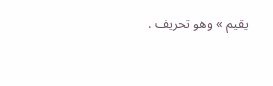يقيم » وهو تحريف .